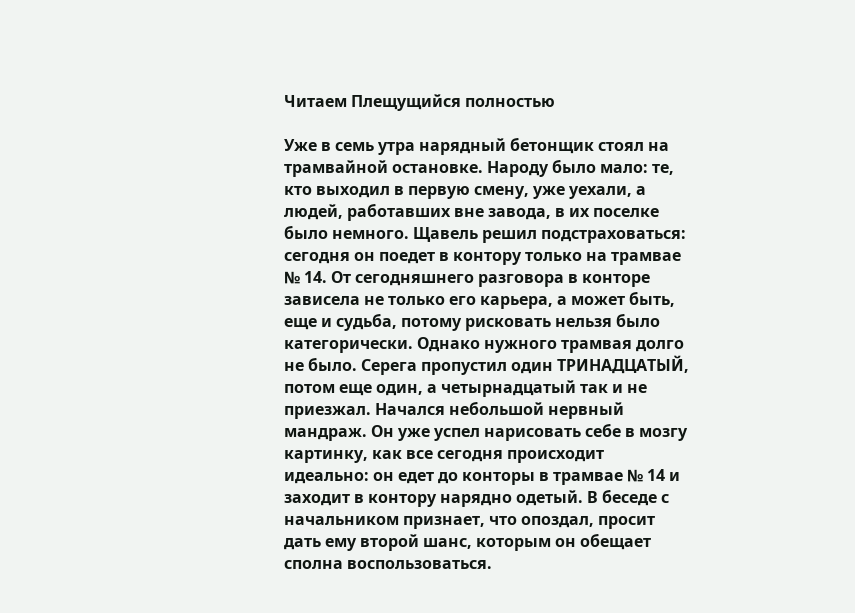Читаем Плещущийся полностью

Уже в семь утра нарядный бетонщик стоял на трамвайной остановке. Народу было мало: те, кто выходил в первую смену, уже уехали, а людей, работавших вне завода, в их поселке было немного. Щавель решил подстраховаться: сегодня он поедет в контору только на трамвае № 14. От сегодняшнего разговора в конторе зависела не только его карьера, а может быть, еще и судьба, потому рисковать нельзя было категорически. Однако нужного трамвая долго не было. Серега пропустил один ТРИНАДЦАТЫЙ, потом еще один, а четырнадцатый так и не приезжал. Начался небольшой нервный мандраж. Он уже успел нарисовать себе в мозгу картинку, как все сегодня происходит идеально: он едет до конторы в трамвае № 14 и заходит в контору нарядно одетый. В беседе с начальником признает, что опоздал, просит дать ему второй шанс, которым он обещает сполна воспользоваться.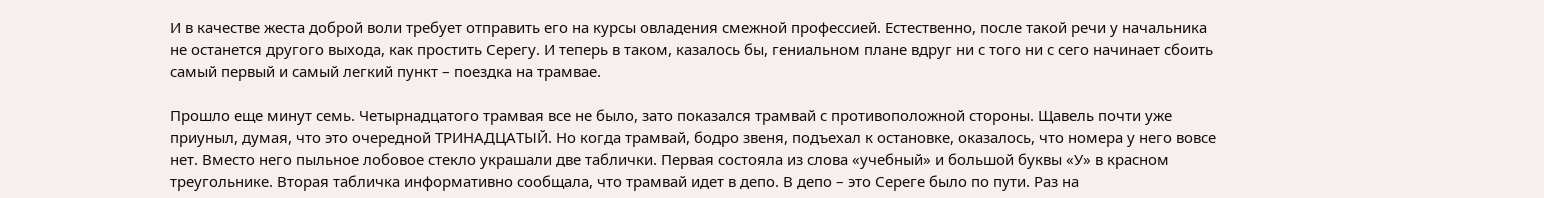И в качестве жеста доброй воли требует отправить его на курсы овладения смежной профессией. Естественно, после такой речи у начальника не останется другого выхода, как простить Серегу. И теперь в таком, казалось бы, гениальном плане вдруг ни с того ни с сего начинает сбоить самый первый и самый легкий пункт – поездка на трамвае.

Прошло еще минут семь. Четырнадцатого трамвая все не было, зато показался трамвай с противоположной стороны. Щавель почти уже приуныл, думая, что это очередной ТРИНАДЦАТЫЙ. Но когда трамвай, бодро звеня, подъехал к остановке, оказалось, что номера у него вовсе нет. Вместо него пыльное лобовое стекло украшали две таблички. Первая состояла из слова «учебный» и большой буквы «У» в красном треугольнике. Вторая табличка информативно сообщала, что трамвай идет в депо. В депо – это Сереге было по пути. Раз на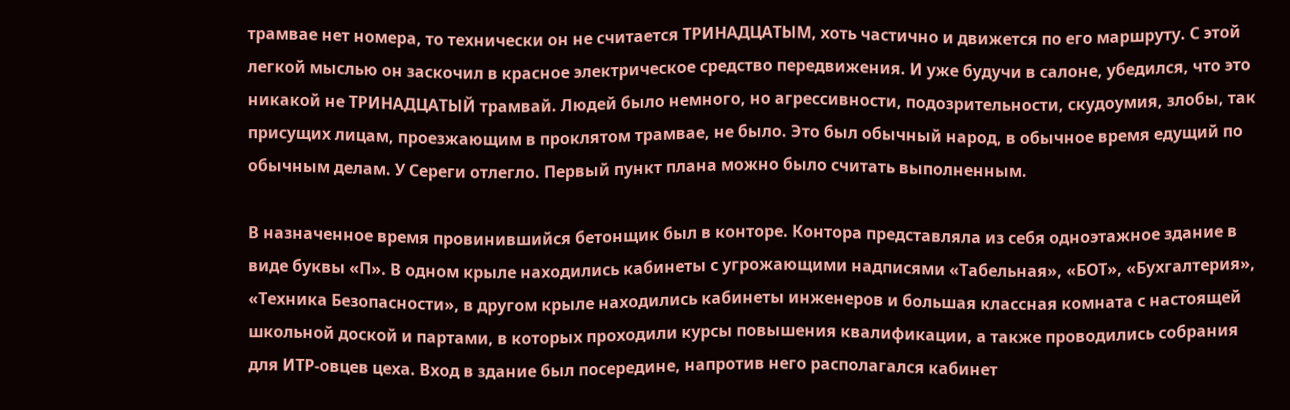трамвае нет номера, то технически он не считается ТРИНАДЦАТЫМ, хоть частично и движется по его маршруту. С этой легкой мыслью он заскочил в красное электрическое средство передвижения. И уже будучи в салоне, убедился, что это никакой не ТРИНАДЦАТЫЙ трамвай. Людей было немного, но агрессивности, подозрительности, скудоумия, злобы, так присущих лицам, проезжающим в проклятом трамвае, не было. Это был обычный народ, в обычное время едущий по обычным делам. У Сереги отлегло. Первый пункт плана можно было считать выполненным.

В назначенное время провинившийся бетонщик был в конторе. Контора представляла из себя одноэтажное здание в виде буквы «П». В одном крыле находились кабинеты с угрожающими надписями «Табельная», «БОТ», «Бухгалтерия», «Техника Безопасности», в другом крыле находились кабинеты инженеров и большая классная комната с настоящей школьной доской и партами, в которых проходили курсы повышения квалификации, а также проводились собрания для ИТР-овцев цеха. Вход в здание был посередине, напротив него располагался кабинет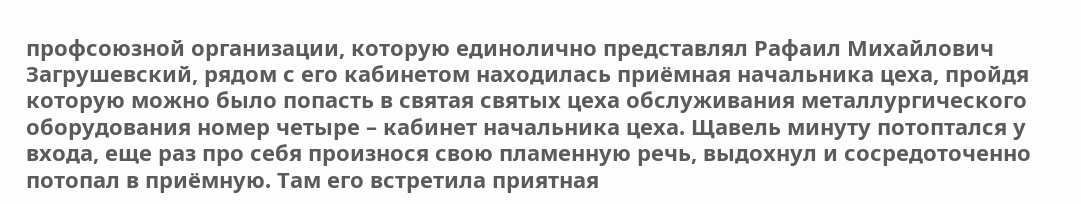профсоюзной организации, которую единолично представлял Рафаил Михайлович Загрушевский, рядом с его кабинетом находилась приёмная начальника цеха, пройдя которую можно было попасть в святая святых цеха обслуживания металлургического оборудования номер четыре – кабинет начальника цеха. Щавель минуту потоптался у входа, еще раз про себя произнося свою пламенную речь, выдохнул и сосредоточенно потопал в приёмную. Там его встретила приятная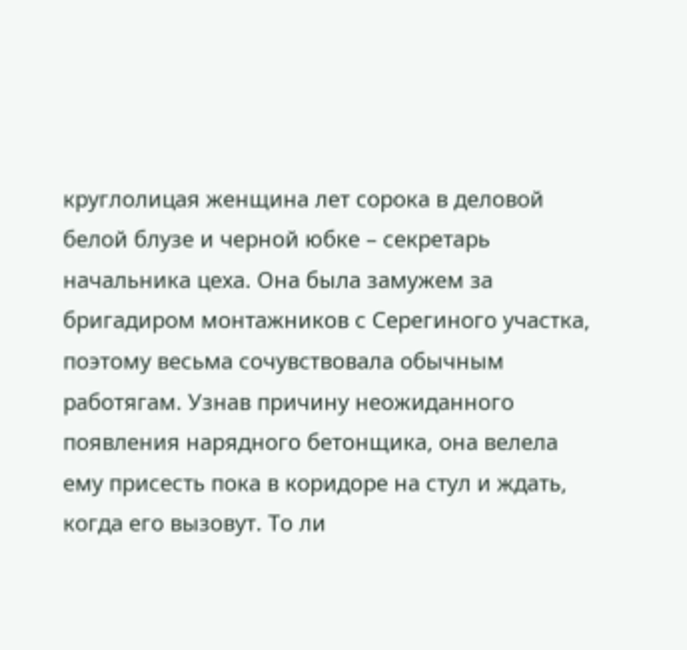круглолицая женщина лет сорока в деловой белой блузе и черной юбке – секретарь начальника цеха. Она была замужем за бригадиром монтажников с Серегиного участка, поэтому весьма сочувствовала обычным работягам. Узнав причину неожиданного появления нарядного бетонщика, она велела ему присесть пока в коридоре на стул и ждать, когда его вызовут. То ли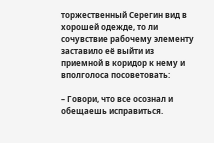торжественный Серегин вид в хорошей одежде, то ли сочувствие рабочему элементу заставило её выйти из приемной в коридор к нему и вполголоса посоветовать:

– Говори, что все осознал и обещаешь исправиться.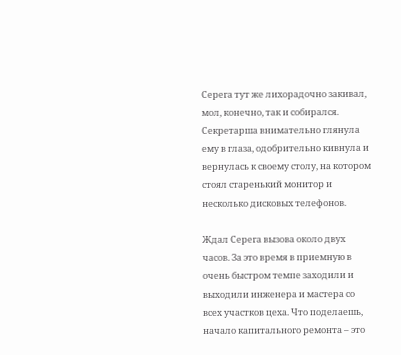Серега тут же лихорадочно закивал, мол, конечно, так и собирался. Секретарша внимательно глянула ему в глаза, одобрительно кивнула и вернулась к своему столу, на котором стоял старенький монитор и несколько дисковых телефонов.

Ждал Серега вызова около двух часов. За это время в приемную в очень быстром темпе заходили и выходили инженера и мастера со всех участков цеха. Что поделаешь, начало капитального ремонта – это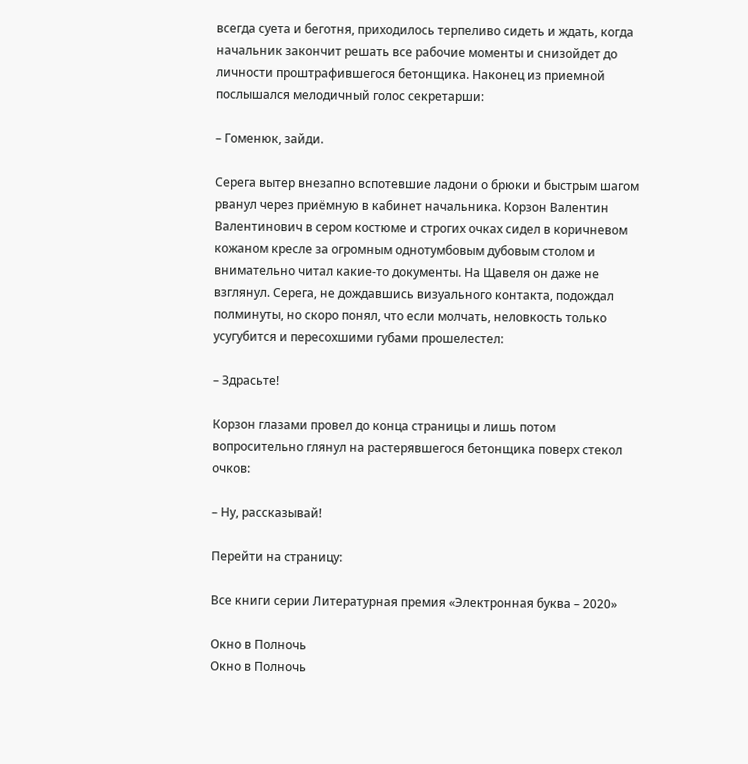всегда суета и беготня, приходилось терпеливо сидеть и ждать, когда начальник закончит решать все рабочие моменты и снизойдет до личности проштрафившегося бетонщика. Наконец из приемной послышался мелодичный голос секретарши:

– Гоменюк, зайди.

Серега вытер внезапно вспотевшие ладони о брюки и быстрым шагом рванул через приёмную в кабинет начальника. Корзон Валентин Валентинович в сером костюме и строгих очках сидел в коричневом кожаном кресле за огромным однотумбовым дубовым столом и внимательно читал какие-то документы. На Щавеля он даже не взглянул. Серега, не дождавшись визуального контакта, подождал полминуты, но скоро понял, что если молчать, неловкость только усугубится и пересохшими губами прошелестел:

– Здрасьте!

Корзон глазами провел до конца страницы и лишь потом вопросительно глянул на растерявшегося бетонщика поверх стекол очков:

– Ну, рассказывай!

Перейти на страницу:

Все книги серии Литературная премия «Электронная буква – 2020»

Окно в Полночь
Окно в Полночь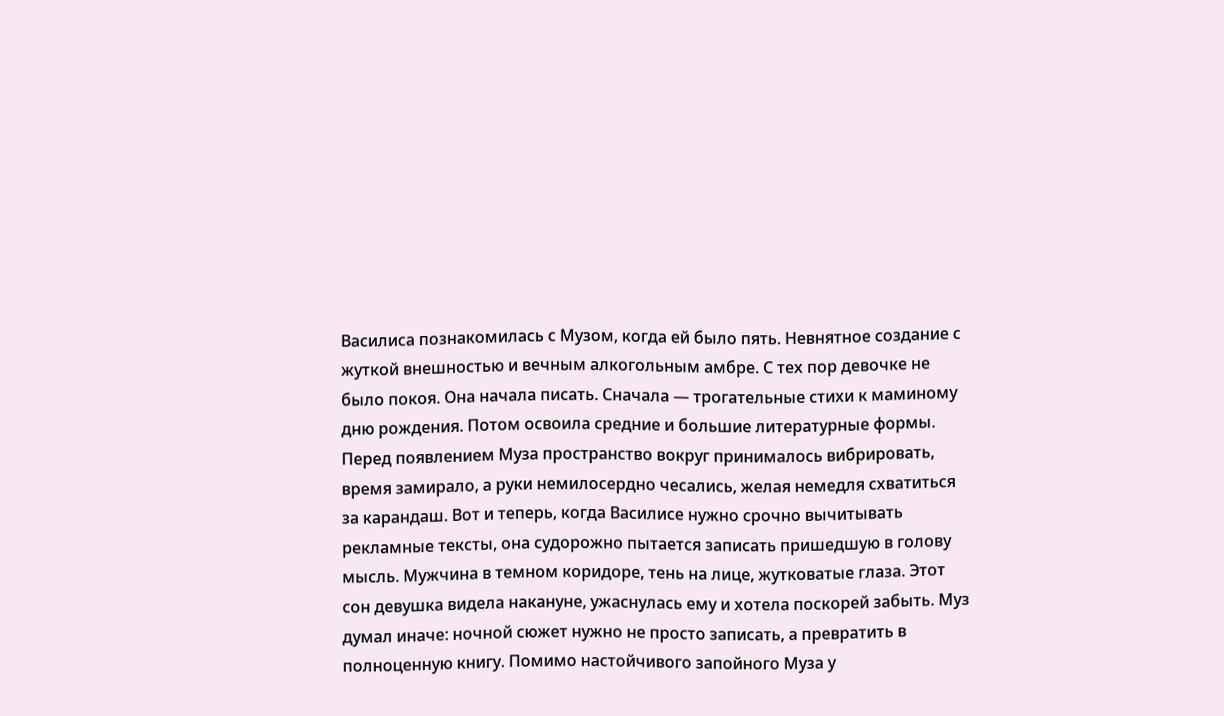Василиса познакомилась с Музом, когда ей было пять. Невнятное создание с жуткой внешностью и вечным алкогольным амбре. С тех пор девочке не было покоя. Она начала писать. Сначала — трогательные стихи к маминому дню рождения. Потом освоила средние и большие литературные формы. Перед появлением Муза пространство вокруг принималось вибрировать, время замирало, а руки немилосердно чесались, желая немедля схватиться за карандаш. Вот и теперь, когда Василисе нужно срочно вычитывать рекламные тексты, она судорожно пытается записать пришедшую в голову мысль. Мужчина в темном коридоре, тень на лице, жутковатые глаза. Этот сон девушка видела накануне, ужаснулась ему и хотела поскорей забыть. Муз думал иначе: ночной сюжет нужно не просто записать, а превратить в полноценную книгу. Помимо настойчивого запойного Муза у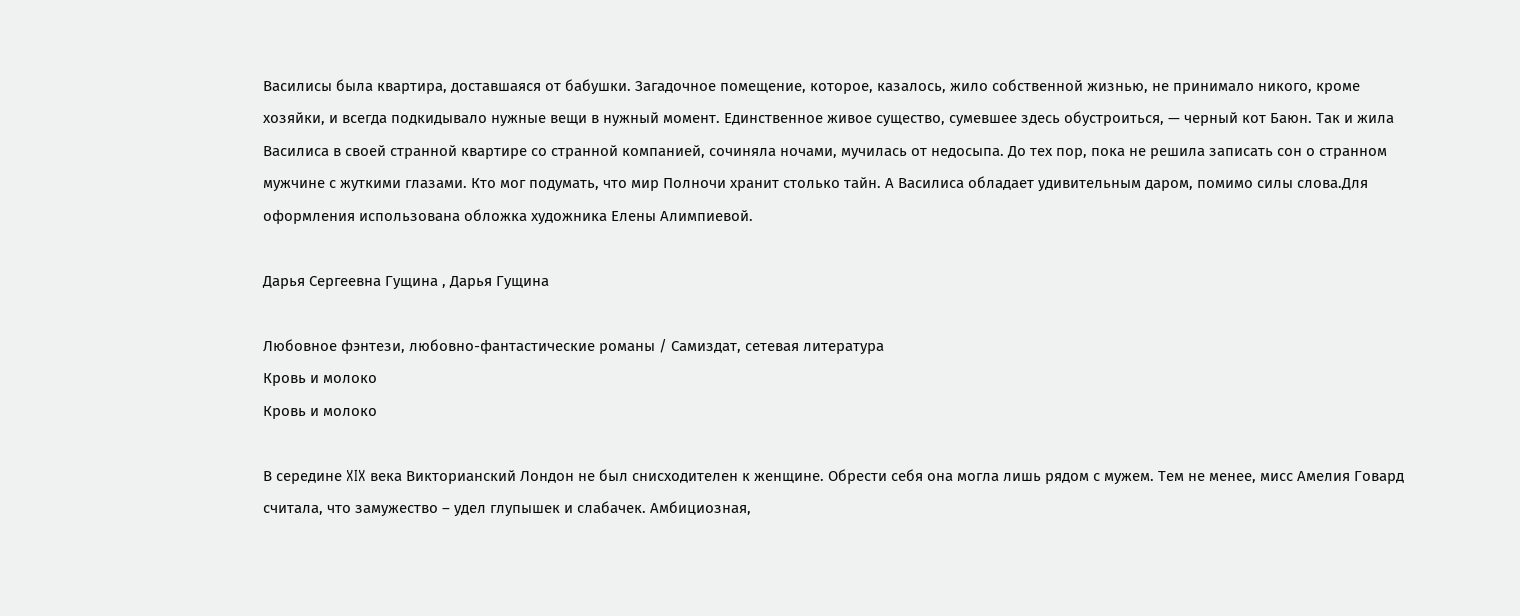Василисы была квартира, доставшаяся от бабушки. Загадочное помещение, которое, казалось, жило собственной жизнью, не принимало никого, кроме хозяйки, и всегда подкидывало нужные вещи в нужный момент. Единственное живое существо, сумевшее здесь обустроиться, — черный кот Баюн. Так и жила Василиса в своей странной квартире со странной компанией, сочиняла ночами, мучилась от недосыпа. До тех пор, пока не решила записать сон о странном мужчине с жуткими глазами. Кто мог подумать, что мир Полночи хранит столько тайн. А Василиса обладает удивительным даром, помимо силы слова.Для оформления использована обложка художника Елены Алимпиевой.

Дарья Сергеевна Гущина , Дарья Гущина

Любовное фэнтези, любовно-фантастические романы / Самиздат, сетевая литература
Кровь и молоко
Кровь и молоко

В середине XIX века Викторианский Лондон не был снисходителен к женщине. Обрести себя она могла лишь рядом с мужем. Тем не менее, мисс Амелия Говард считала, что замужество – удел глупышек и слабачек. Амбициозная,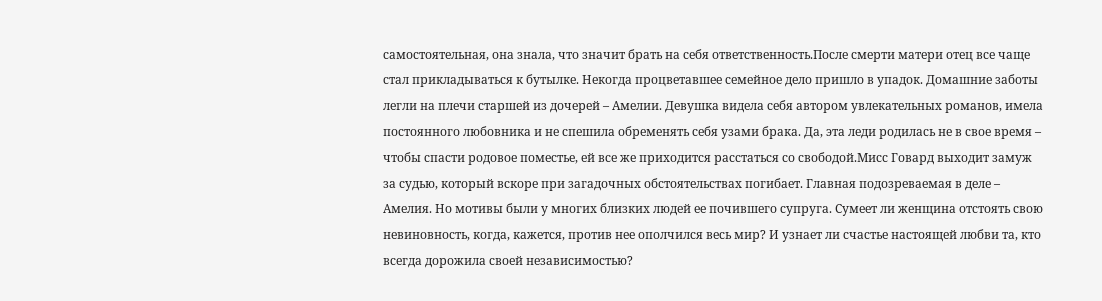самостоятельная, она знала, что значит брать на себя ответственность.После смерти матери отец все чаще стал прикладываться к бутылке. Некогда процветавшее семейное дело пришло в упадок. Домашние заботы легли на плечи старшей из дочерей – Амелии. Девушка видела себя автором увлекательных романов, имела постоянного любовника и не спешила обременять себя узами брака. Да, эта леди родилась не в свое время – чтобы спасти родовое поместье, ей все же приходится расстаться со свободой.Мисс Говард выходит замуж за судью, который вскоре при загадочных обстоятельствах погибает. Главная подозреваемая в деле – Амелия. Но мотивы были у многих близких людей ее почившего супруга. Сумеет ли женщина отстоять свою невиновность, когда, кажется, против нее ополчился весь мир? И узнает ли счастье настоящей любви та, кто всегда дорожила своей независимостью?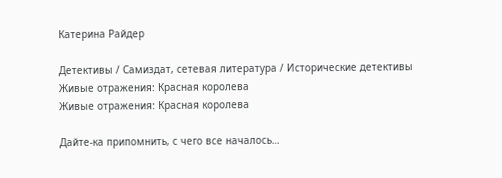Катерина Райдер

Детективы / Самиздат, сетевая литература / Исторические детективы
Живые отражения: Красная королева
Живые отражения: Красная королева

Дайте-ка припомнить, с чего все началось…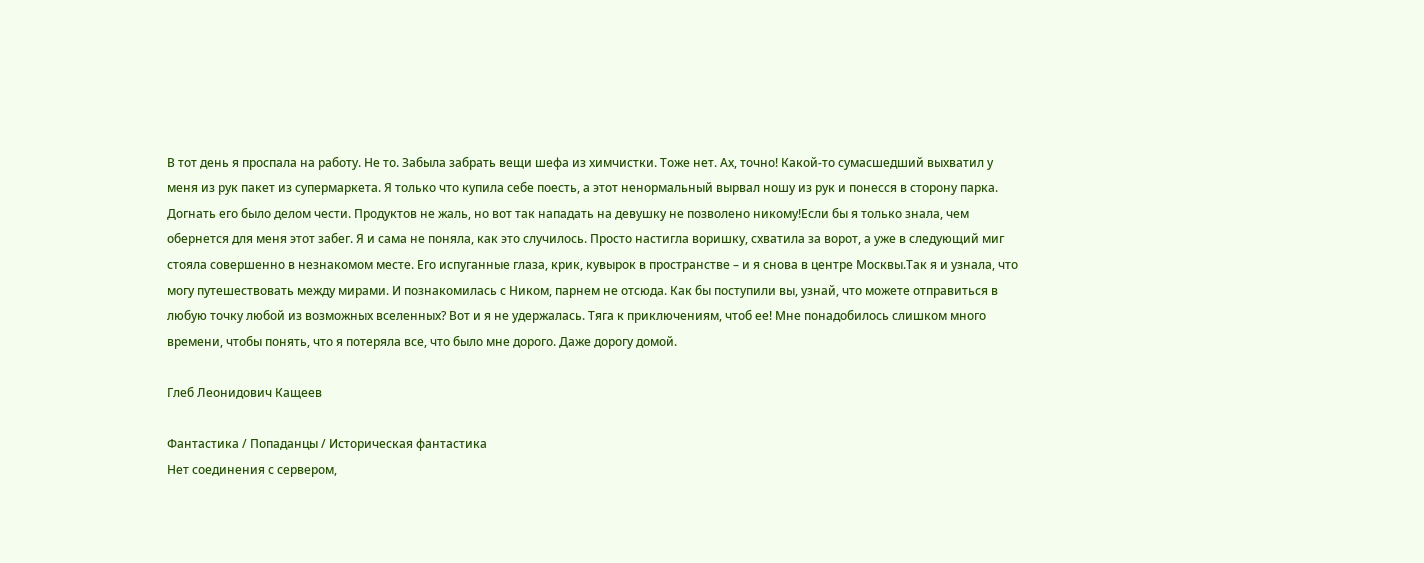В тот день я проспала на работу. Не то. Забыла забрать вещи шефа из химчистки. Тоже нет. Ах, точно! Какой-то сумасшедший выхватил у меня из рук пакет из супермаркета. Я только что купила себе поесть, а этот ненормальный вырвал ношу из рук и понесся в сторону парка. Догнать его было делом чести. Продуктов не жаль, но вот так нападать на девушку не позволено никому!Если бы я только знала, чем обернется для меня этот забег. Я и сама не поняла, как это случилось. Просто настигла воришку, схватила за ворот, а уже в следующий миг стояла совершенно в незнакомом месте. Его испуганные глаза, крик, кувырок в пространстве – и я снова в центре Москвы.Так я и узнала, что могу путешествовать между мирами. И познакомилась с Ником, парнем не отсюда. Как бы поступили вы, узнай, что можете отправиться в любую точку любой из возможных вселенных? Вот и я не удержалась. Тяга к приключениям, чтоб ее! Мне понадобилось слишком много времени, чтобы понять, что я потеряла все, что было мне дорого. Даже дорогу домой.

Глеб Леонидович Кащеев

Фантастика / Попаданцы / Историческая фантастика
Нет соединения с сервером,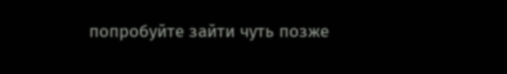попробуйте зайти чуть позже